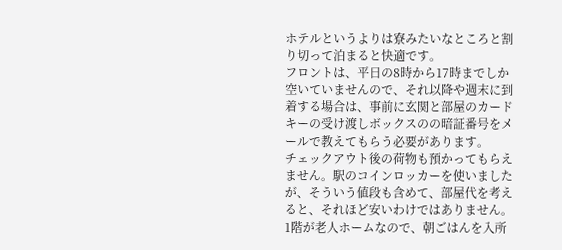ホテルというよりは寮みたいなところと割り切って泊まると快適です。
フロントは、平日の8時から17時までしか空いていませんので、それ以降や週末に到着する場合は、事前に玄関と部屋のカードキーの受け渡しボックスのの暗証番号をメールで教えてもらう必要があります。
チェックアウト後の荷物も預かってもらえません。駅のコインロッカーを使いましたが、そういう値段も含めて、部屋代を考えると、それほど安いわけではありません。
1階が老人ホームなので、朝ごはんを入所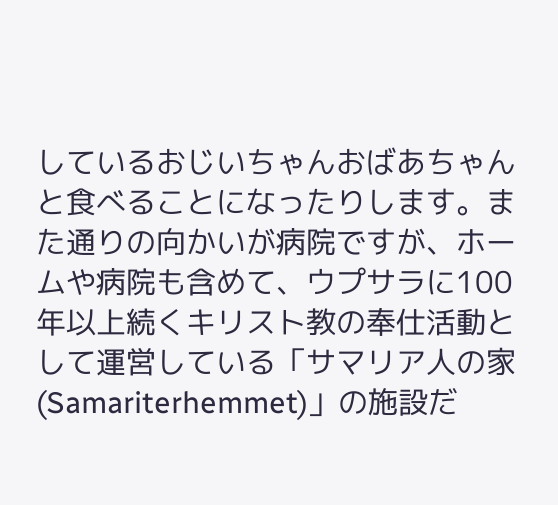しているおじいちゃんおばあちゃんと食べることになったりします。また通りの向かいが病院ですが、ホームや病院も含めて、ウプサラに100年以上続くキリスト教の奉仕活動として運営している「サマリア人の家(Samariterhemmet)」の施設だ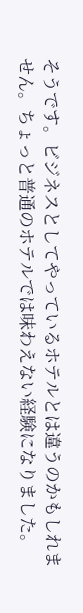そうです。ビジネスとしてやっているホテルとは違うのかもしれません。ちょっと普通のホテルでは味わえない経験になりました。